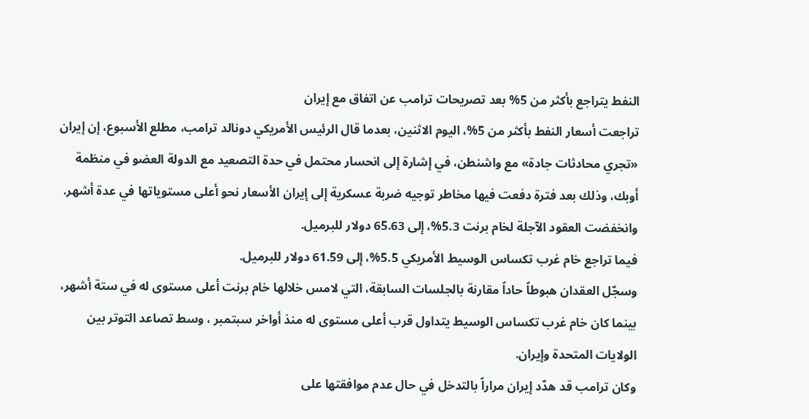النفط يتراجع بأكثر من 5% بعد تصريحات ترامب عن اتفاق مع إيران
تراجعت أسعار النفط بأكثر من 5%، اليوم الاثنين، بعدما قال الرئيس الأمريكي دونالد ترامب، مطلع الأسبوع، إن إيران «تجري محادثات جادة» مع واشنطن، في إشارة إلى انحسار محتمل في حدة التصعيد مع الدولة العضو في منظمة أوبك، وذلك بعد فترة دفعت فيها مخاطر توجيه ضربة عسكرية إلى إيران الأسعار نحو أعلى مستوياتها في عدة أشهر.
وانخفضت العقود الآجلة لخام برنت 5.3%، إلى 65.63 دولار للبرميل.
فيما تراجع خام غرب تكساس الوسيط الأمريكي 5.5%، إلى 61.59 دولار للبرميل.
وسجّل العقدان هبوطاً حاداً مقارنة بالجلسات السابقة، التي لامس خلالها خام برنت أعلى مستوى له في ستة أشهر، بينما كان خام غرب تكساس الوسيط يتداول قرب أعلى مستوى له منذ أواخر سبتمبر ، وسط تصاعد التوتر بين الولايات المتحدة وإيران.
وكان ترامب قد هدّد إيران مراراً بالتدخل في حال عدم موافقتها على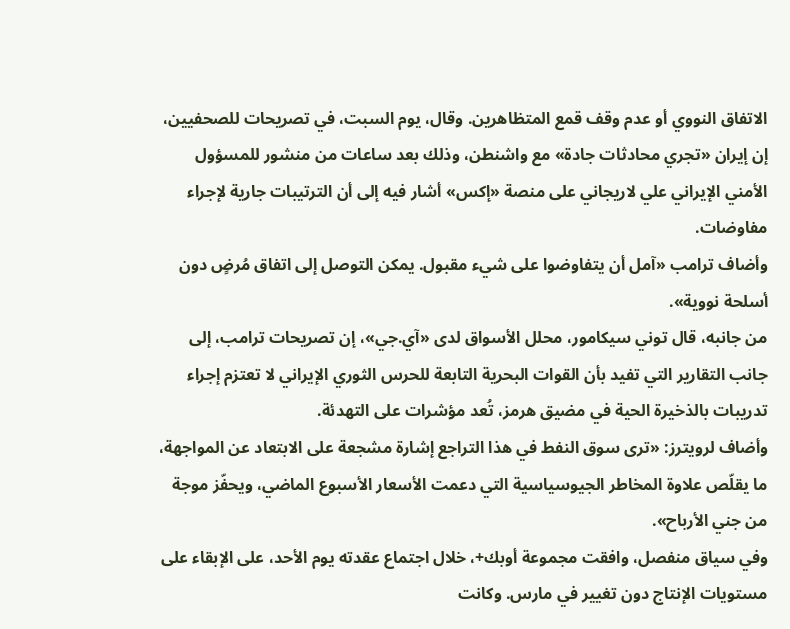الاتفاق النووي أو عدم وقف قمع المتظاهرين. وقال، يوم السبت، في تصريحات للصحفيين، إن إيران «تجري محادثات جادة» مع واشنطن، وذلك بعد ساعات من منشور للمسؤول الأمني الإيراني علي لاريجاني على منصة «إكس» أشار فيه إلى أن الترتيبات جارية لإجراء مفاوضات.
وأضاف ترامب «آمل أن يتفاوضوا على شيء مقبول. يمكن التوصل إلى اتفاق مُرضٍ دون أسلحة نووية».
من جانبه، قال توني سيكامور، محلل الأسواق لدى «آي.جي»، إن تصريحات ترامب، إلى جانب التقارير التي تفيد بأن القوات البحرية التابعة للحرس الثوري الإيراني لا تعتزم إجراء تدريبات بالذخيرة الحية في مضيق هرمز، تُعد مؤشرات على التهدئة.
وأضاف لرويترز: «ترى سوق النفط في هذا التراجع إشارة مشجعة على الابتعاد عن المواجهة، ما يقلّص علاوة المخاطر الجيوسياسية التي دعمت الأسعار الأسبوع الماضي، ويحفّز موجة من جني الأرباح».
وفي سياق منفصل، وافقت مجموعة أوبك+، خلال اجتماع عقدته يوم الأحد، على الإبقاء على مستويات الإنتاج دون تغيير في مارس. وكانت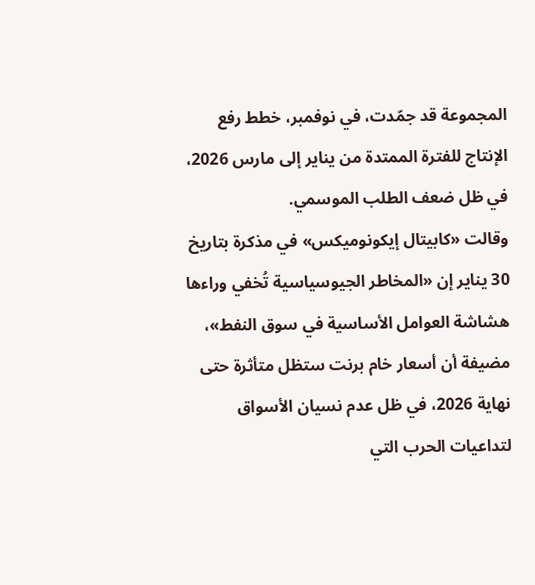المجموعة قد جمّدت، في نوفمبر، خطط رفع الإنتاج للفترة الممتدة من يناير إلى مارس 2026، في ظل ضعف الطلب الموسمي.
وقالت «كابيتال إيكونوميكس» في مذكرة بتاريخ 30 يناير إن «المخاطر الجيوسياسية تُخفي وراءها هشاشة العوامل الأساسية في سوق النفط»، مضيفة أن أسعار خام برنت ستظل متأثرة حتى نهاية 2026، في ظل عدم نسيان الأسواق لتداعيات الحرب التي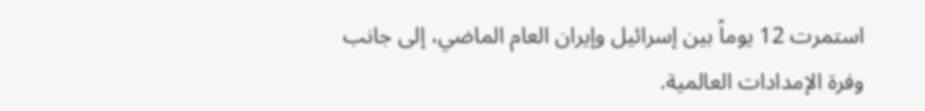استمرت 12 يوماً بين إسرائيل وإيران العام الماضي، إلى جانب وفرة الإمدادات العالمية.